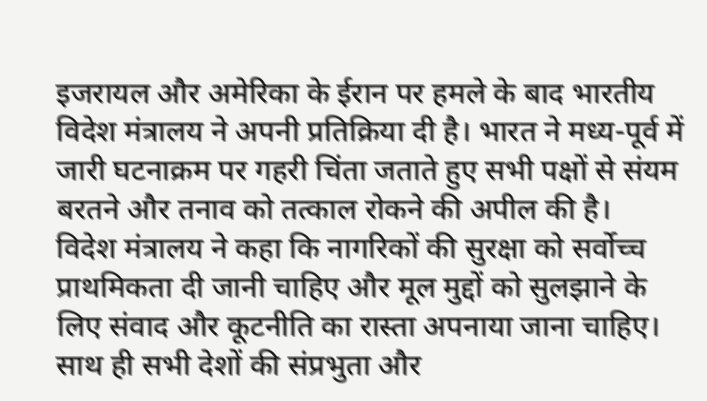इजरायल और अमेरिका के ईरान पर हमले के बाद भारतीय विदेश मंत्रालय ने अपनी प्रतिक्रिया दी है। भारत ने मध्य-पूर्व में जारी घटनाक्रम पर गहरी चिंता जताते हुए सभी पक्षों से संयम बरतने और तनाव को तत्काल रोकने की अपील की है।
विदेश मंत्रालय ने कहा कि नागरिकों की सुरक्षा को सर्वोच्च प्राथमिकता दी जानी चाहिए और मूल मुद्दों को सुलझाने के लिए संवाद और कूटनीति का रास्ता अपनाया जाना चाहिए। साथ ही सभी देशों की संप्रभुता और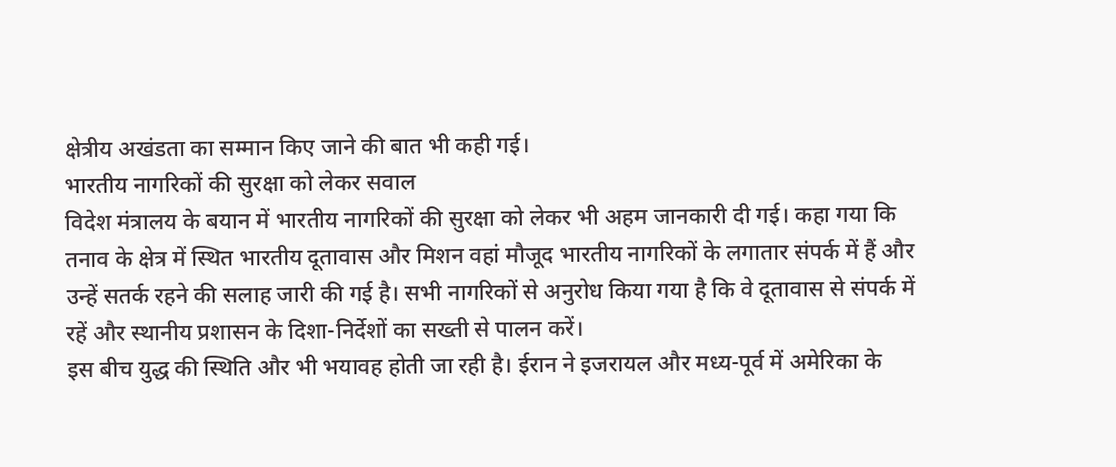क्षेत्रीय अखंडता का सम्मान किए जाने की बात भी कही गई।
भारतीय नागरिकों की सुरक्षा को लेकर सवाल
विदेश मंत्रालय के बयान में भारतीय नागरिकों की सुरक्षा को लेकर भी अहम जानकारी दी गई। कहा गया कि तनाव के क्षेत्र में स्थित भारतीय दूतावास और मिशन वहां मौजूद भारतीय नागरिकों के लगातार संपर्क में हैं और उन्हें सतर्क रहने की सलाह जारी की गई है। सभी नागरिकों से अनुरोध किया गया है कि वे दूतावास से संपर्क में रहें और स्थानीय प्रशासन के दिशा-निर्देशों का सख्ती से पालन करें।
इस बीच युद्ध की स्थिति और भी भयावह होती जा रही है। ईरान ने इजरायल और मध्य-पूर्व में अमेरिका के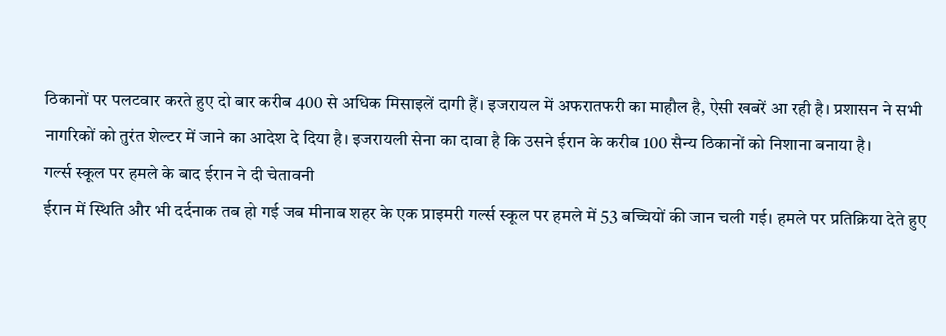ठिकानों पर पलटवार करते हुए दो बार करीब 400 से अधिक मिसाइलें दागी हैं। इजरायल में अफरातफरी का माहौल है, ऐसी खबरें आ रही है। प्रशासन ने सभी नागरिकों को तुरंत शेल्टर में जाने का आदेश दे दिया है। इजरायली सेना का दावा है कि उसने ईरान के करीब 100 सैन्य ठिकानों को निशाना बनाया है।
गर्ल्स स्कूल पर हमले के बाद ईरान ने दी चेतावनी
ईरान में स्थिति और भी दर्दनाक तब हो गई जब मीनाब शहर के एक प्राइमरी गर्ल्स स्कूल पर हमले में 53 बच्चियों की जान चली गई। हमले पर प्रतिक्रिया देते हुए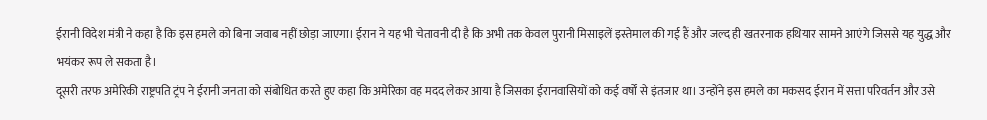ईरानी विदेश मंत्री ने कहा है कि इस हमले को बिना जवाब नहीं छोड़ा जाएगा। ईरान ने यह भी चेतावनी दी है कि अभी तक केवल पुरानी मिसाइलें इस्तेमाल की गई हैं और जल्द ही खतरनाक हथियार सामने आएंगे जिससे यह युद्ध और भयंकर रूप ले सकता है।
दूसरी तरफ अमेरिकी राष्ट्रपति ट्रंप ने ईरानी जनता को संबोधित करते हुए कहा कि अमेरिका वह मदद लेकर आया है जिसका ईरानवासियों को कई वर्षों से इंतजार था। उन्होंने इस हमले का मकसद ईरान में सत्ता परिवर्तन और उसे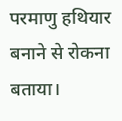परमाणु हथियार बनाने से रोकना बताया।